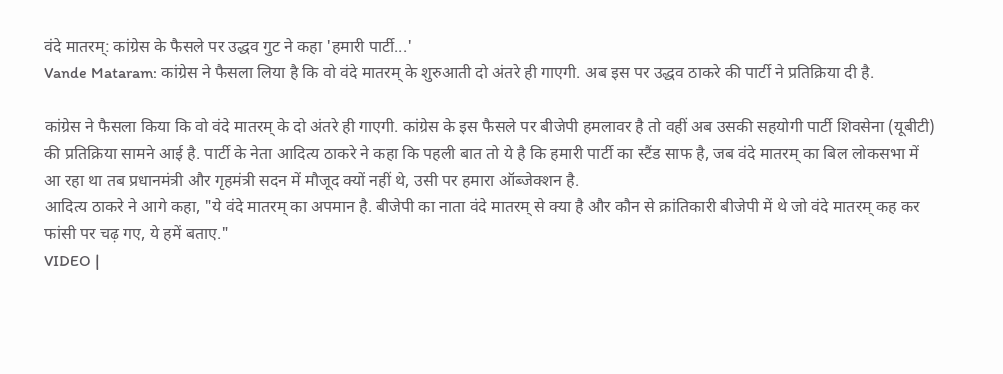वंदे मातरम्: कांग्रेस के फैसले पर उद्धव गुट ने कहा 'हमारी पार्टी...'
Vande Mataram: कांग्रेस ने फैसला लिया है कि वो वंदे मातरम् के शुरुआती दो अंतरे ही गाएगी. अब इस पर उद्धव ठाकरे की पार्टी ने प्रतिक्रिया दी है.

कांग्रेस ने फैसला किया कि वो वंदे मातरम् के दो अंतरे ही गाएगी. कांग्रेस के इस फैसले पर बीजेपी हमलावर है तो वहीं अब उसकी सहयोगी पार्टी शिवसेना (यूबीटी) की प्रतिक्रिया सामने आई है. पार्टी के नेता आदित्य ठाकरे ने कहा कि पहली बात तो ये है कि हमारी पार्टी का स्टैंड साफ है, जब वंदे मातरम् का बिल लोकसभा में आ रहा था तब प्रधानमंत्री और गृहमंत्री सदन में मौजूद क्यों नहीं थे, उसी पर हमारा ऑब्जेक्शन है.
आदित्य ठाकरे ने आगे कहा, "ये वंदे मातरम् का अपमान है. बीजेपी का नाता वंदे मातरम् से क्या है और कौन से क्रांतिकारी बीजेपी में थे जो वंदे मातरम् कह कर फांसी पर चढ़ गए, ये हमें बताए."
VIDEO |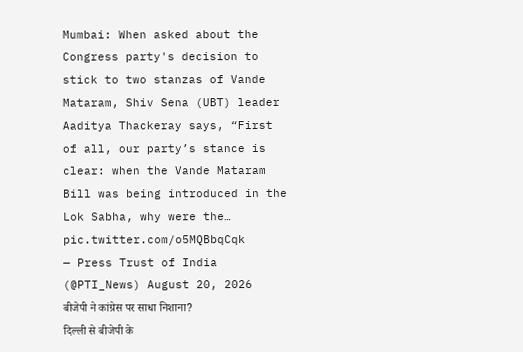Mumbai: When asked about the Congress party's decision to stick to two stanzas of Vande Mataram, Shiv Sena (UBT) leader Aaditya Thackeray says, “First of all, our party’s stance is clear: when the Vande Mataram Bill was being introduced in the Lok Sabha, why were the… pic.twitter.com/o5MQBbqCqk
— Press Trust of India (@PTI_News) August 20, 2026
बीजेपी ने कांग्रेस पर साधा निशाना?
दिल्ली से बीजेपी के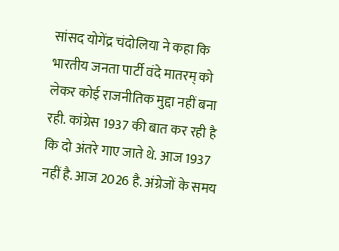सांसद योगेंद्र चंदोलिया ने कहा कि भारतीय जनता पार्टी वंदे मातरम् को लेकर कोई राजनीतिक मुद्दा नहीं बना रही. कांग्रेस 1937 की बात कर रही है कि दो अंतरे गाए जाते थे. आज 1937 नहीं है. आज 2026 है. अंग्रेजों के समय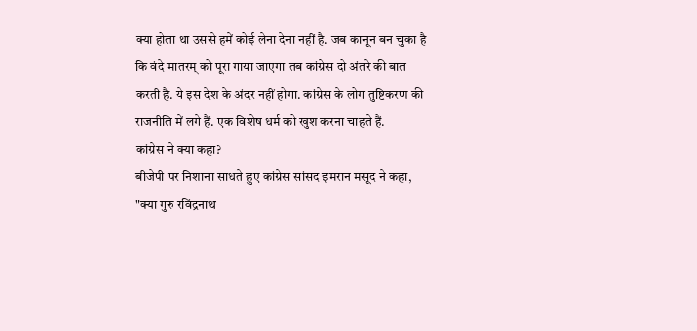क्या होता था उससे हमें कोई लेना देना नहीं है. जब कानून बन चुका है कि वंदे मातरम् को पूरा गाया जाएगा तब कांग्रेस दो अंतरे की बात करती है. ये इस देश के अंदर नहीं होगा. कांग्रेस के लोग तुष्टिकरण की राजनीति में लगे हैं. एक विशेष धर्म को खुश करना चाहते हैं.
कांग्रेस ने क्या कहा?
बीजेपी पर निशाना साधते हुए कांग्रेस सांसद इमरान मसूद ने कहा, "क्या गुरु रविंद्रनाथ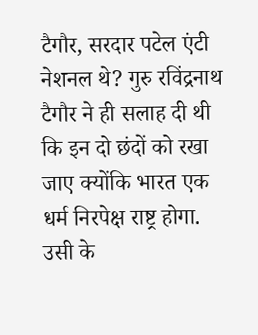टैगौर, सरदार पटेल एंटी नेशनल थे? गुरु रविंद्रनाथ टैगौर ने ही सलाह दी थी कि इन दो छंदों को रखा जाए क्योंकि भारत एक धर्म निरपेक्ष राष्ट्र होगा. उसी के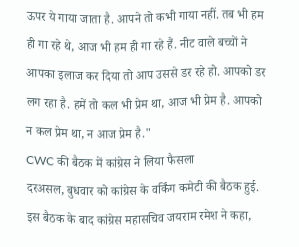ऊपर ये गाया जाता है. आपने तो कभी गाया नहीं. तब भी हम ही गा रहे थे, आज भी हम ही गा रहे हैं. नीट वाले बच्चों ने आपका इलाज कर दिया तो आप उससे डर रहे हो. आपको डर लग रहा है. हमें तो कल भी प्रेम था, आज भी प्रेम है. आपको न कल प्रेम था, न आज प्रेम है."
CWC की बैठक में कांग्रेस ने लिया फैसला
दरअसल, बुधवार को कांग्रेस के वर्किंग कमेटी की बैठक हुई. इस बैठक के बाद कांग्रेस महासचिव जयराम रमेश ने कहा,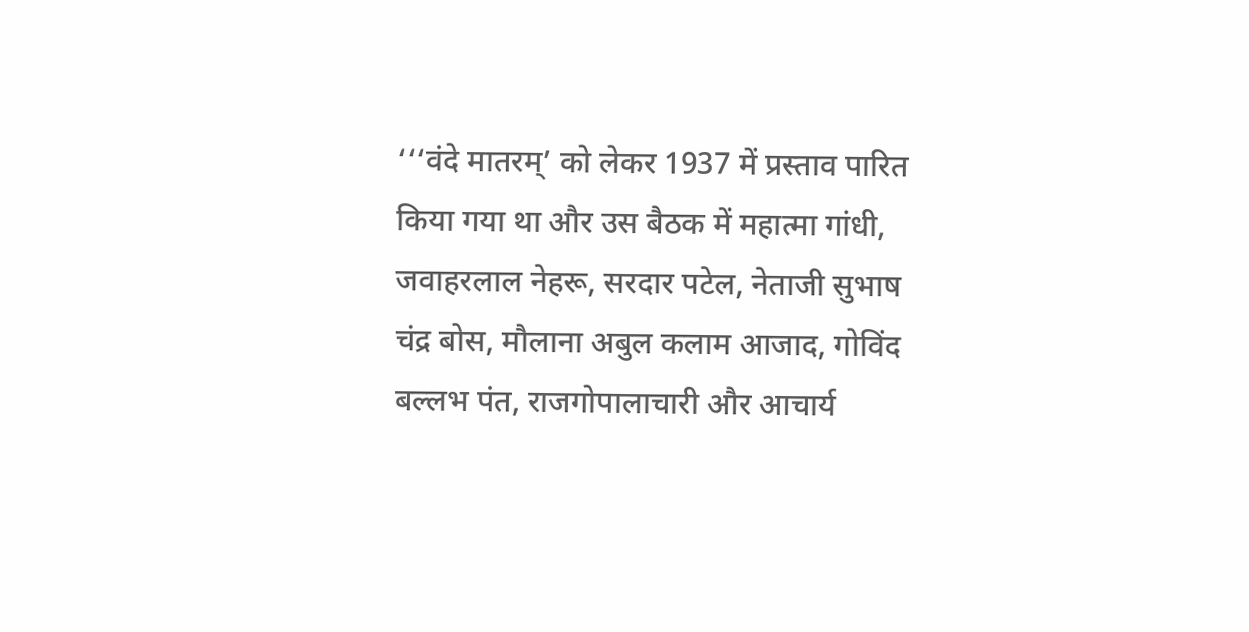‘‘‘वंदे मातरम्’ को लेकर 1937 में प्रस्ताव पारित किया गया था और उस बैठक में महात्मा गांधी, जवाहरलाल नेहरू, सरदार पटेल, नेताजी सुभाष चंद्र बोस, मौलाना अबुल कलाम आजाद, गोविंद बल्लभ पंत, राजगोपालाचारी और आचार्य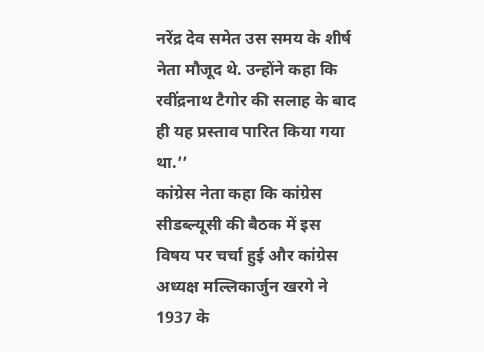नरेंद्र देव समेत उस समय के शीर्ष नेता मौजूद थे. उन्होंने कहा कि रवींद्रनाथ टैगोर की सलाह के बाद ही यह प्रस्ताव पारित किया गया था.’’
कांग्रेस नेता कहा कि कांग्रेस सीडब्ल्यूसी की बैठक में इस विषय पर चर्चा हुई और कांग्रेस अध्यक्ष मल्लिकार्जुन खरगे ने 1937 के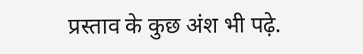प्रस्ताव के कुछ अंश भी पढ़े.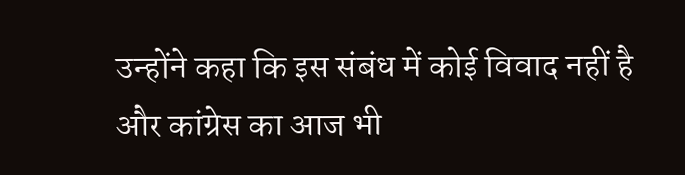उन्होंने कहा कि इस संबंध में कोई विवाद नहीं है और कांग्रेस का आज भी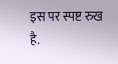इस पर स्पष्ट रुख है.